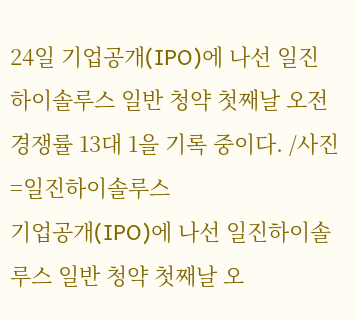24일 기업공개(IPO)에 나선 일진하이솔루스 일반 청약 첫째날 오전 경쟁률 13대 1을 기록 중이다. /사진=일진하이솔루스
기업공개(IPO)에 나선 일진하이솔루스 일반 청약 첫째날 오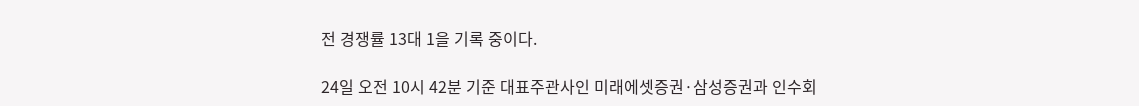전 경쟁률 13대 1을 기록 중이다.

24일 오전 10시 42분 기준 대표주관사인 미래에셋증권·삼성증권과 인수회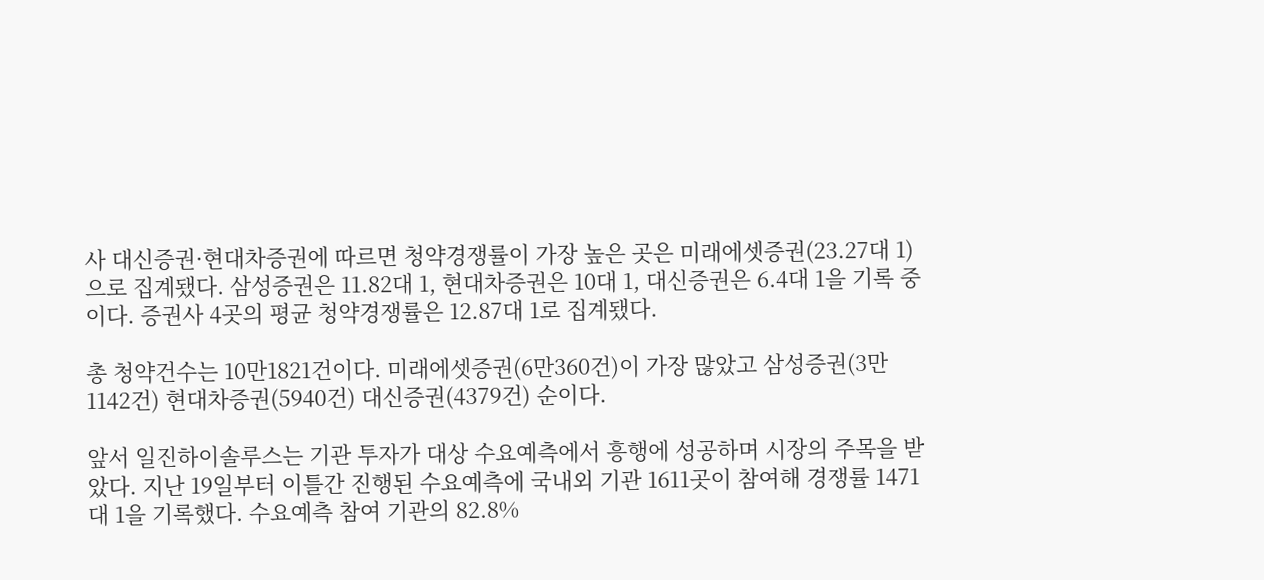사 대신증권·현대차증권에 따르면 청약경쟁률이 가장 높은 곳은 미래에셋증권(23.27대 1)으로 집계됐다. 삼성증권은 11.82대 1, 현대차증권은 10대 1, 대신증권은 6.4대 1을 기록 중이다. 증권사 4곳의 평균 청약경쟁률은 12.87대 1로 집계됐다.

총 청약건수는 10만1821건이다. 미래에셋증권(6만360건)이 가장 많았고 삼성증권(3만1142건) 현대차증권(5940건) 대신증권(4379건) 순이다.

앞서 일진하이솔루스는 기관 투자가 대상 수요예측에서 흥행에 성공하며 시장의 주목을 받았다. 지난 19일부터 이틀간 진행된 수요예측에 국내외 기관 1611곳이 참여해 경쟁률 1471대 1을 기록했다. 수요예측 참여 기관의 82.8%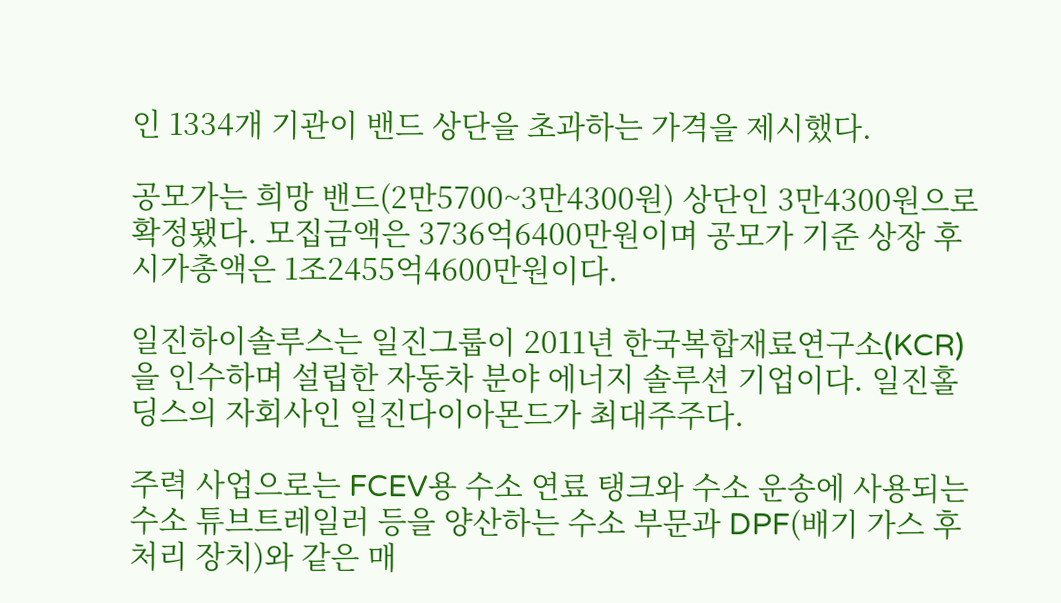인 1334개 기관이 밴드 상단을 초과하는 가격을 제시했다.

공모가는 희망 밴드(2만5700~3만4300원) 상단인 3만4300원으로 확정됐다. 모집금액은 3736억6400만원이며 공모가 기준 상장 후 시가총액은 1조2455억4600만원이다.

일진하이솔루스는 일진그룹이 2011년 한국복합재료연구소(KCR)을 인수하며 설립한 자동차 분야 에너지 솔루션 기업이다. 일진홀딩스의 자회사인 일진다이아몬드가 최대주주다.

주력 사업으로는 FCEV용 수소 연료 탱크와 수소 운송에 사용되는 수소 튜브트레일러 등을 양산하는 수소 부문과 DPF(배기 가스 후처리 장치)와 같은 매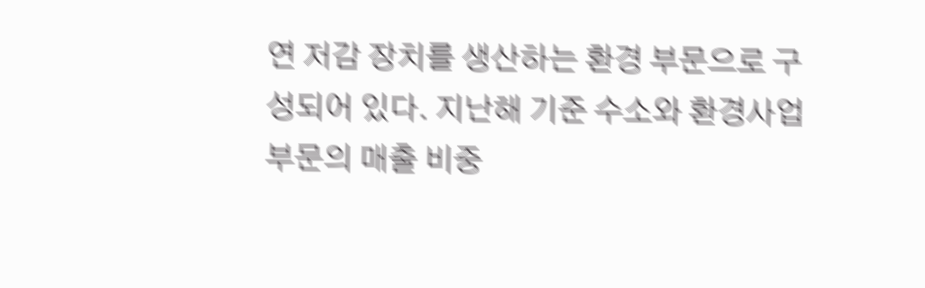연 저감 장치를 생산하는 환경 부문으로 구성되어 있다. 지난해 기준 수소와 환경사업부문의 매출 비중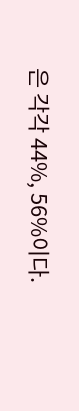은 각각 44%, 56%이다.